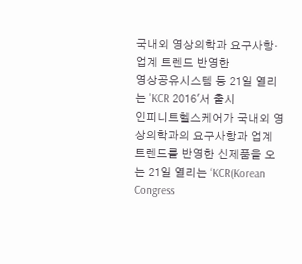국내외 영상의학과 요구사항·업계 트렌드 반영한
영상공유시스템 등 21일 열리는 'KCR 2016'서 출시
인피니트헬스케어가 국내외 영상의학과의 요구사항과 업계 트렌드를 반영한 신제품을 오는 21일 열리는 ‘KCR(Korean Congress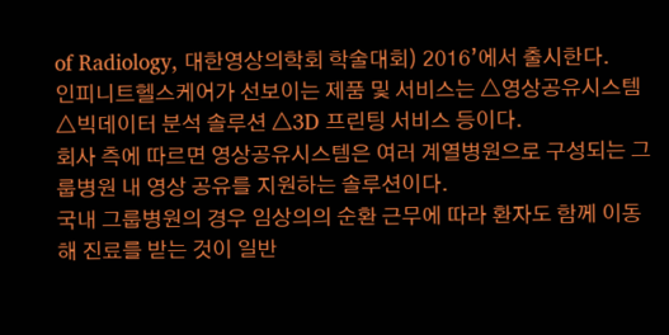of Radiology, 대한영상의학회 학술대회) 2016’에서 출시한다.
인피니트헬스케어가 선보이는 제품 및 서비스는 △영상공유시스템 △빅데이터 분석 솔루션 △3D 프린팅 서비스 등이다.
회사 측에 따르면 영상공유시스템은 여러 계열병원으로 구성되는 그룹병원 내 영상 공유를 지원하는 솔루션이다.
국내 그룹병원의 경우 임상의의 순환 근무에 따라 환자도 함께 이동해 진료를 받는 것이 일반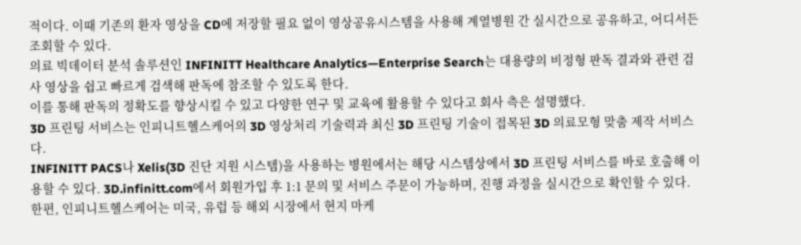적이다. 이때 기존의 환자 영상을 CD에 저장할 필요 없이 영상공유시스템을 사용해 계열병원 간 실시간으로 공유하고, 어디서든 조회할 수 있다.
의료 빅데이터 분석 솔루션인 INFINITT Healthcare Analytics—Enterprise Search는 대용량의 비정형 판독 결과와 관련 검사 영상을 쉽고 빠르게 검색해 판독에 참조할 수 있도록 한다.
이를 통해 판독의 정확도를 향상시킬 수 있고 다양한 연구 및 교육에 활용할 수 있다고 회사 측은 설명했다.
3D 프린팅 서비스는 인피니트헬스케어의 3D 영상처리 기술력과 최신 3D 프린팅 기술이 접목된 3D 의료모형 맞춤 제작 서비스다.
INFINITT PACS나 Xelis(3D 진단 지원 시스템)을 사용하는 병원에서는 해당 시스템상에서 3D 프린팅 서비스를 바로 호출해 이용할 수 있다. 3D.infinitt.com에서 회원가입 후 1:1 문의 및 서비스 주문이 가능하며, 진행 과정을 실시간으로 확인할 수 있다.
한편, 인피니트헬스케어는 미국, 유럽 등 해외 시장에서 현지 마케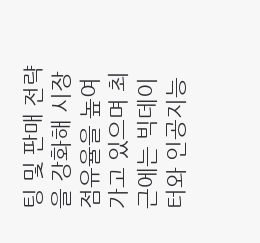팅 및 판매 전략을 강화해 시장 점유율을 높여가고 있으며 최근에는 빅데이터와 인공지능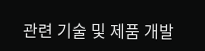관련 기술 및 제품 개발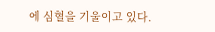에 심혈을 기울이고 있다.